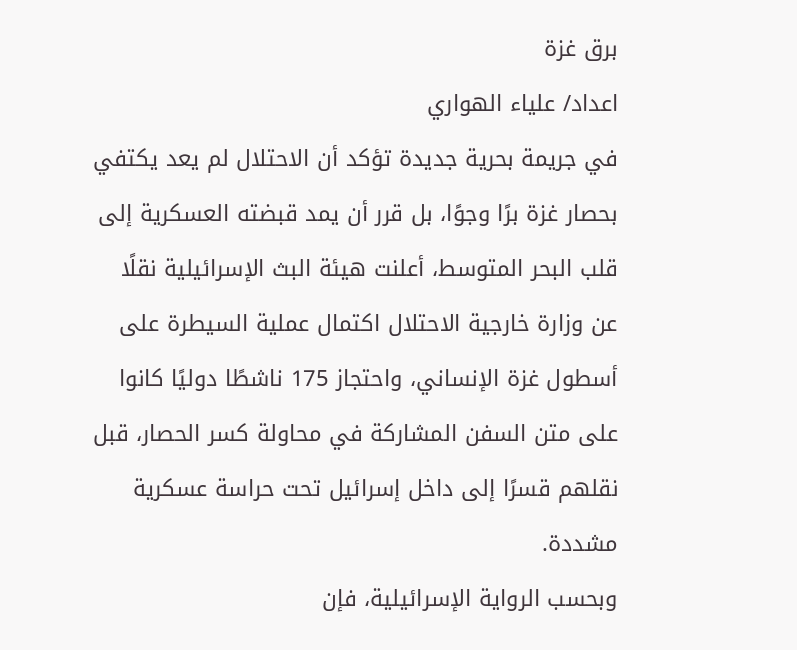برق غزة
اعداد/ علياء الهواري
في جريمة بحرية جديدة تؤكد أن الاحتلال لم يعد يكتفي بحصار غزة برًا وجوًا، بل قرر أن يمد قبضته العسكرية إلى قلب البحر المتوسط، أعلنت هيئة البث الإسرائيلية نقلًا عن وزارة خارجية الاحتلال اكتمال عملية السيطرة على أسطول غزة الإنساني، واحتجاز 175 ناشطًا دوليًا كانوا على متن السفن المشاركة في محاولة كسر الحصار، قبل نقلهم قسرًا إلى داخل إسرائيل تحت حراسة عسكرية مشددة.
وبحسب الرواية الإسرائيلية، فإن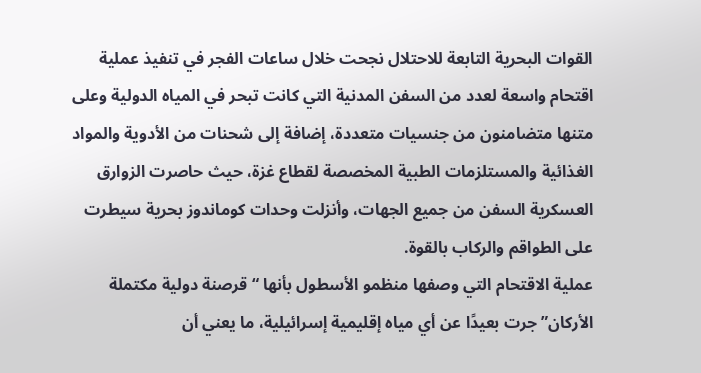القوات البحرية التابعة للاحتلال نجحت خلال ساعات الفجر في تنفيذ عملية اقتحام واسعة لعدد من السفن المدنية التي كانت تبحر في المياه الدولية وعلى متنها متضامنون من جنسيات متعددة، إضافة إلى شحنات من الأدوية والمواد الغذائية والمستلزمات الطبية المخصصة لقطاع غزة، حيث حاصرت الزوارق العسكرية السفن من جميع الجهات، وأنزلت وحدات كوماندوز بحرية سيطرت على الطواقم والركاب بالقوة.
عملية الاقتحام التي وصفها منظمو الأسطول بأنها “قرصنة دولية مكتملة الأركان” جرت بعيدًا عن أي مياه إقليمية إسرائيلية، ما يعني أن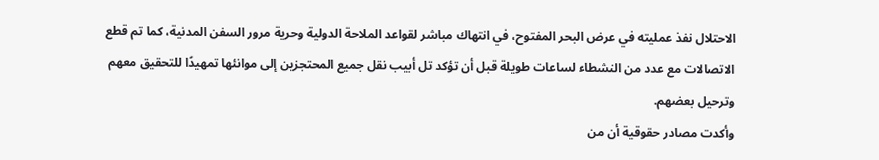الاحتلال نفذ عمليته في عرض البحر المفتوح، في انتهاك مباشر لقواعد الملاحة الدولية وحرية مرور السفن المدنية، كما تم قطع الاتصالات مع عدد من النشطاء لساعات طويلة قبل أن تؤكد تل أبيب نقل جميع المحتجزين إلى موانئها تمهيدًا للتحقيق معهم وترحيل بعضهم.
وأكدت مصادر حقوقية أن من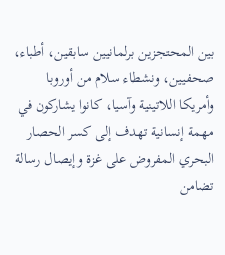بين المحتجزين برلمانيين سابقين، أطباء، صحفيين، ونشطاء سلام من أوروبا وأمريكا اللاتينية وآسيا، كانوا يشاركون في مهمة إنسانية تهدف إلى كسر الحصار البحري المفروض على غزة وإيصال رسالة تضامن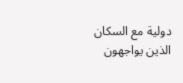دولية مع السكان الذين يواجهون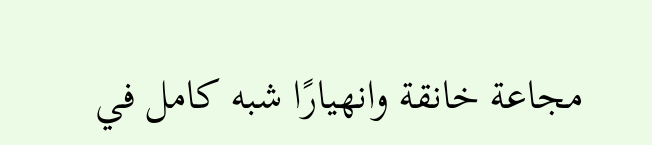مجاعة خانقة وانهيارًا شبه كامل في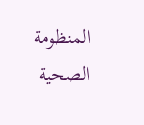المنظومة الصحية